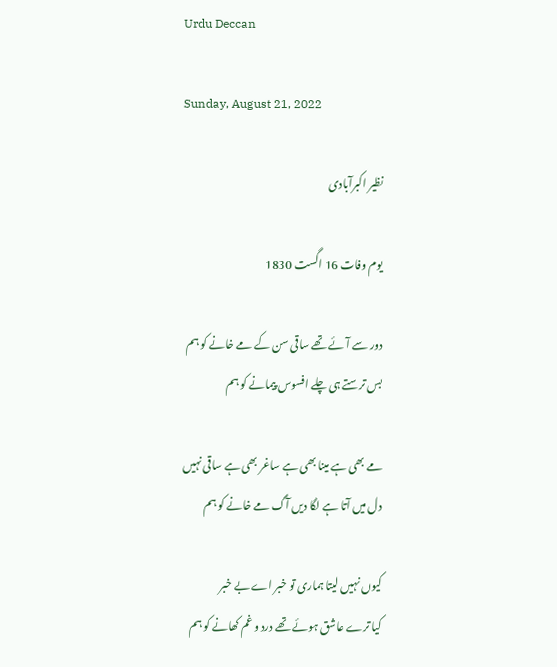Urdu Deccan

Sunday, August 21, 2022

نظیر اکبرآبادی

یوم وفات 16 اگست 1830

دور سے آئے تھے ساقی سن کے مے خانے کو ہم
بس ترستے ہی چلے افسوس پیمانے کو ہم

مے بھی ہے مینا بھی ہے ساغر بھی ہے ساقی نہیں
دل میں آتا ہے لگا دیں آگ مے خانے کو ہم

کیوں نہیں لیتا ہماری تو خبر اے بے خبر
کیا ترے عاشق ہوئے تھے درد و غم کھانے کو ہم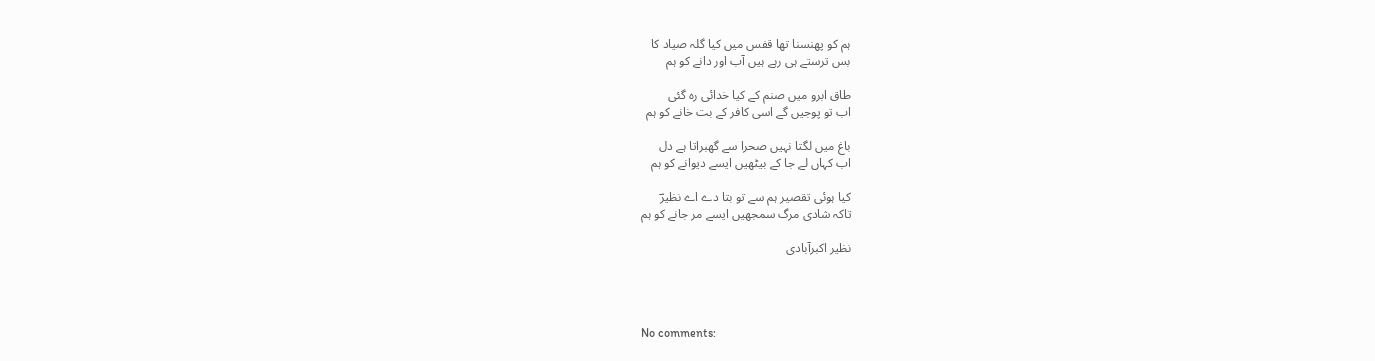ہم کو پھنسنا تھا قفس میں کیا گلہ صیاد کا
بس ترستے ہی رہے ہیں آب اور دانے کو ہم

طاق ابرو میں صنم کے کیا خدائی رہ گئی
اب تو پوجیں گے اسی کافر کے بت خانے کو ہم

باغ میں لگتا نہیں صحرا سے گھبراتا ہے دل
اب کہاں لے جا کے بیٹھیں ایسے دیوانے کو ہم

کیا ہوئی تقصیر ہم سے تو بتا دے اے نظیرؔ
تاکہ شادی مرگ سمجھیں ایسے مر جانے کو ہم

نظیر اکبرآبادی




No comments: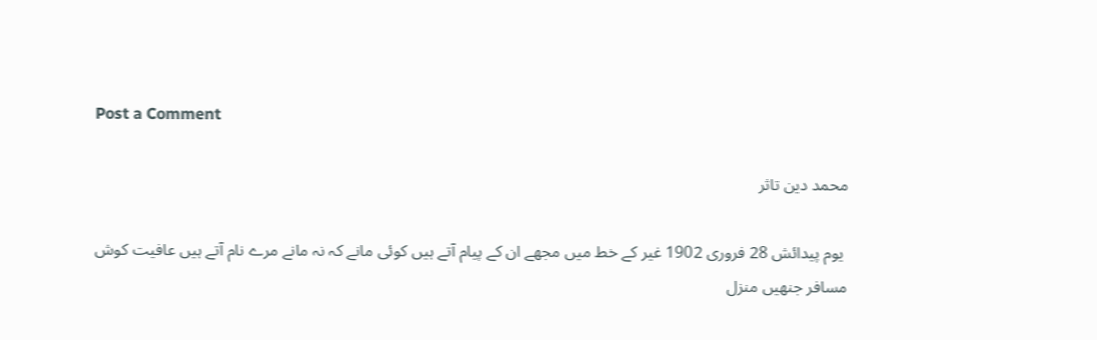Post a Comment

محمد دین تاثر

 یوم پیدائش 28 فروری 1902 غیر کے خط میں مجھے ان کے پیام آتے ہیں کوئی مانے کہ نہ مانے مرے نام آتے ہیں عافیت کوش مسافر جنھیں منزل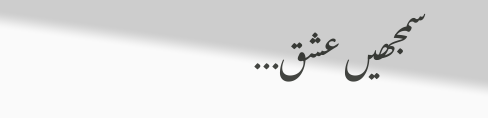سمجھیں عشق...